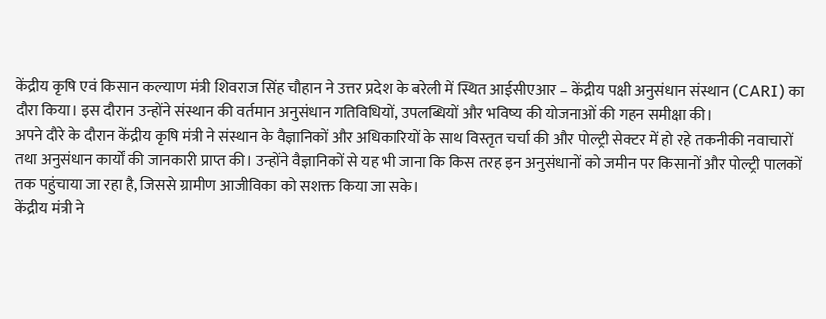केंद्रीय कृषि एवं किसान कल्याण मंत्री शिवराज सिंह चौहान ने उत्तर प्रदेश के बरेली में स्थित आईसीएआर – केंद्रीय पक्षी अनुसंधान संस्थान (CARI) का दौरा किया। इस दौरान उन्होंने संस्थान की वर्तमान अनुसंधान गतिविधियों, उपलब्धियों और भविष्य की योजनाओं की गहन समीक्षा की।
अपने दौरे के दौरान केंद्रीय कृषि मंत्री ने संस्थान के वैज्ञानिकों और अधिकारियों के साथ विस्तृत चर्चा की और पोल्ट्री सेक्टर में हो रहे तकनीकी नवाचारों तथा अनुसंधान कार्यों की जानकारी प्राप्त की। उन्होंने वैज्ञानिकों से यह भी जाना कि किस तरह इन अनुसंधानों को जमीन पर किसानों और पोल्ट्री पालकों तक पहुंचाया जा रहा है, जिससे ग्रामीण आजीविका को सशक्त किया जा सके।
केंद्रीय मंत्री ने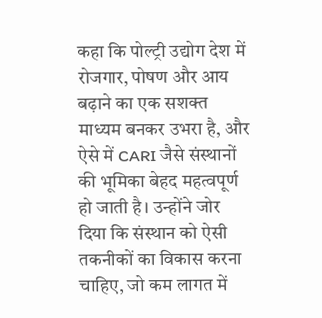कहा कि पोल्ट्री उद्योग देश में रोजगार, पोषण और आय बढ़ाने का एक सशक्त माध्यम बनकर उभरा है, और ऐसे में CARI जैसे संस्थानों की भूमिका बेहद महत्वपूर्ण हो जाती है। उन्होंने जोर दिया कि संस्थान को ऐसी तकनीकों का विकास करना चाहिए, जो कम लागत में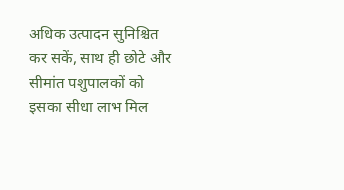अधिक उत्पादन सुनिश्चित कर सकें, साथ ही छोटे और सीमांत पशुपालकों को इसका सीधा लाभ मिल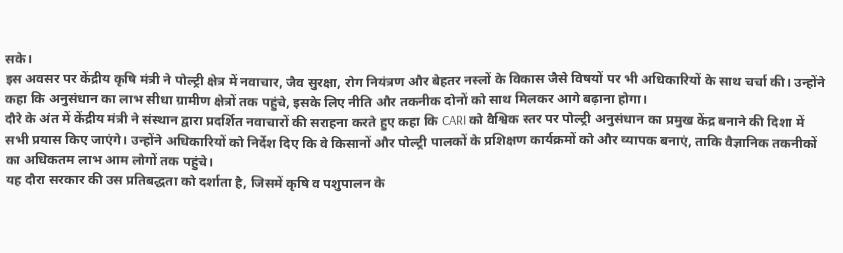सके।
इस अवसर पर केंद्रीय कृषि मंत्री ने पोल्ट्री क्षेत्र में नवाचार, जैव सुरक्षा, रोग नियंत्रण और बेहतर नस्लों के विकास जैसे विषयों पर भी अधिकारियों के साथ चर्चा की। उन्होंने कहा कि अनुसंधान का लाभ सीधा ग्रामीण क्षेत्रों तक पहुंचे, इसके लिए नीति और तकनीक दोनों को साथ मिलकर आगे बढ़ाना होगा।
दौरे के अंत में केंद्रीय मंत्री ने संस्थान द्वारा प्रदर्शित नवाचारों की सराहना करते हुए कहा कि CARI को वैश्विक स्तर पर पोल्ट्री अनुसंधान का प्रमुख केंद्र बनाने की दिशा में सभी प्रयास किए जाएंगे। उन्होंने अधिकारियों को निर्देश दिए कि वे किसानों और पोल्ट्री पालकों के प्रशिक्षण कार्यक्रमों को और व्यापक बनाएं, ताकि वैज्ञानिक तकनीकों का अधिकतम लाभ आम लोगों तक पहुंचे।
यह दौरा सरकार की उस प्रतिबद्धता को दर्शाता है, जिसमें कृषि व पशुपालन के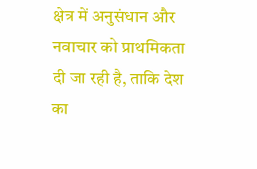क्षेत्र में अनुसंधान और नवाचार को प्राथमिकता दी जा रही है, ताकि देश का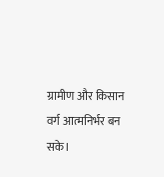ग्रामीण और किसान वर्ग आत्मनिर्भर बन सके।